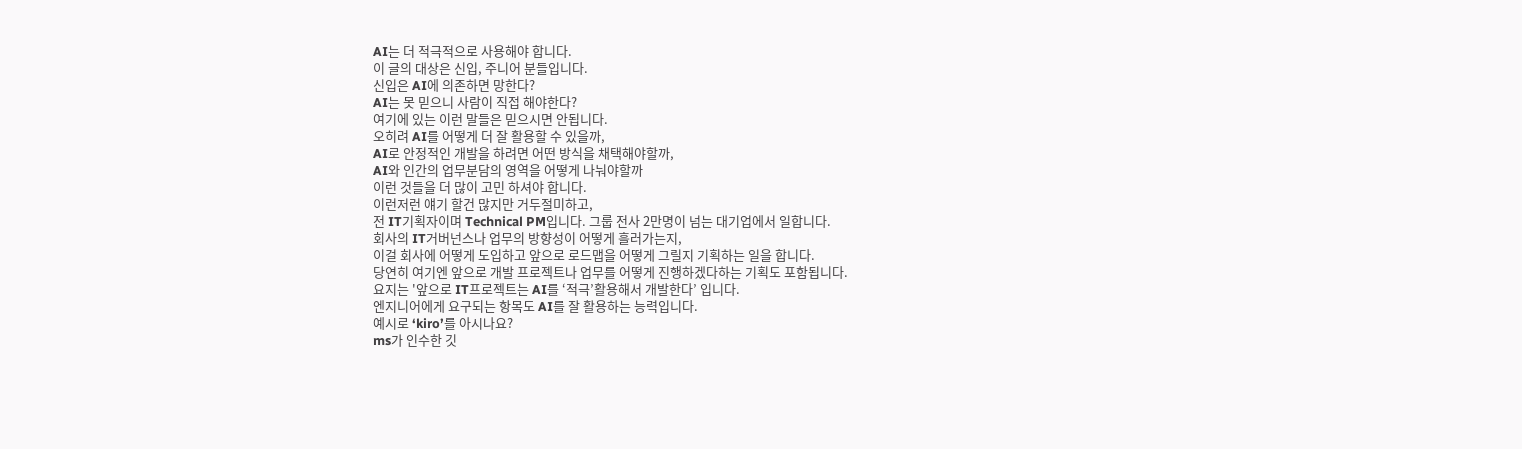AI는 더 적극적으로 사용해야 합니다.
이 글의 대상은 신입, 주니어 분들입니다.
신입은 AI에 의존하면 망한다?
AI는 못 믿으니 사람이 직접 해야한다?
여기에 있는 이런 말들은 믿으시면 안됩니다.
오히려 AI를 어떻게 더 잘 활용할 수 있을까,
AI로 안정적인 개발을 하려면 어떤 방식을 채택해야할까,
AI와 인간의 업무분담의 영역을 어떻게 나눠야할까
이런 것들을 더 많이 고민 하셔야 합니다.
이런저런 얘기 할건 많지만 거두절미하고,
전 IT기획자이며 Technical PM입니다. 그룹 전사 2만명이 넘는 대기업에서 일합니다.
회사의 IT거버넌스나 업무의 방향성이 어떻게 흘러가는지,
이걸 회사에 어떻게 도입하고 앞으로 로드맵을 어떻게 그릴지 기획하는 일을 합니다.
당연히 여기엔 앞으로 개발 프로젝트나 업무를 어떻게 진행하겠다하는 기획도 포함됩니다.
요지는 '앞으로 IT프로젝트는 AI를 ‘적극’활용해서 개발한다’ 입니다.
엔지니어에게 요구되는 항목도 AI를 잘 활용하는 능력입니다.
예시로 ‘kiro’를 아시나요?
ms가 인수한 깃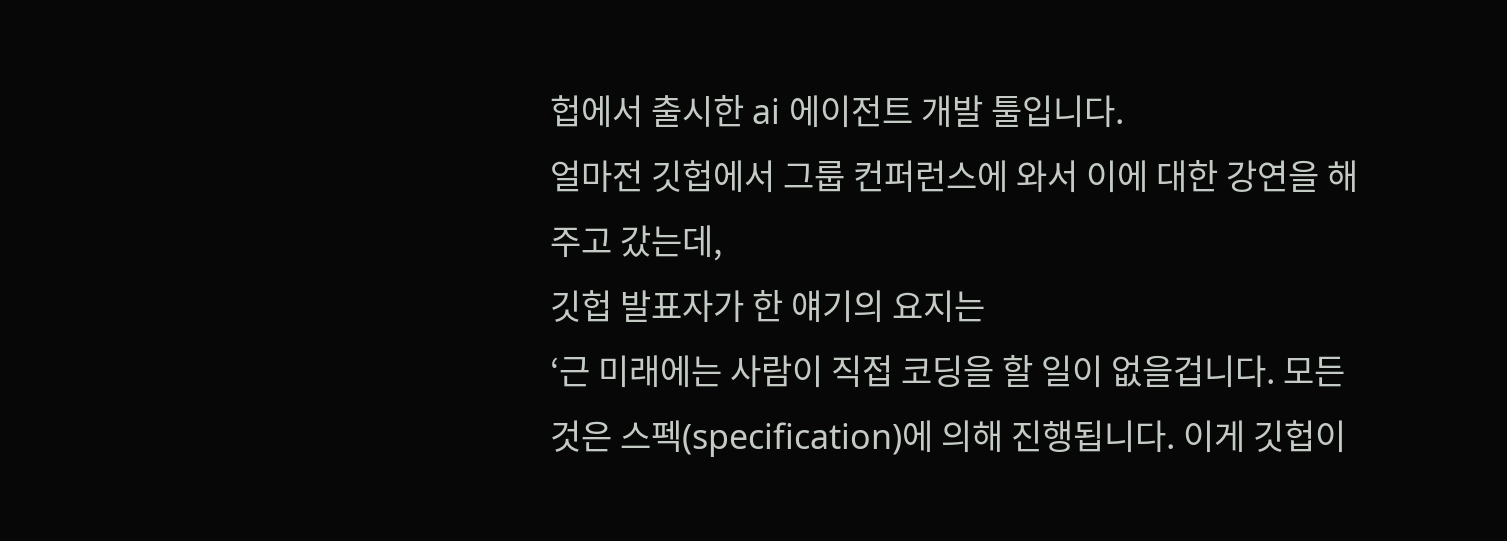헙에서 출시한 ai 에이전트 개발 툴입니다.
얼마전 깃헙에서 그룹 컨퍼런스에 와서 이에 대한 강연을 해주고 갔는데,
깃헙 발표자가 한 얘기의 요지는
‘근 미래에는 사람이 직접 코딩을 할 일이 없을겁니다. 모든 것은 스펙(specification)에 의해 진행됩니다. 이게 깃헙이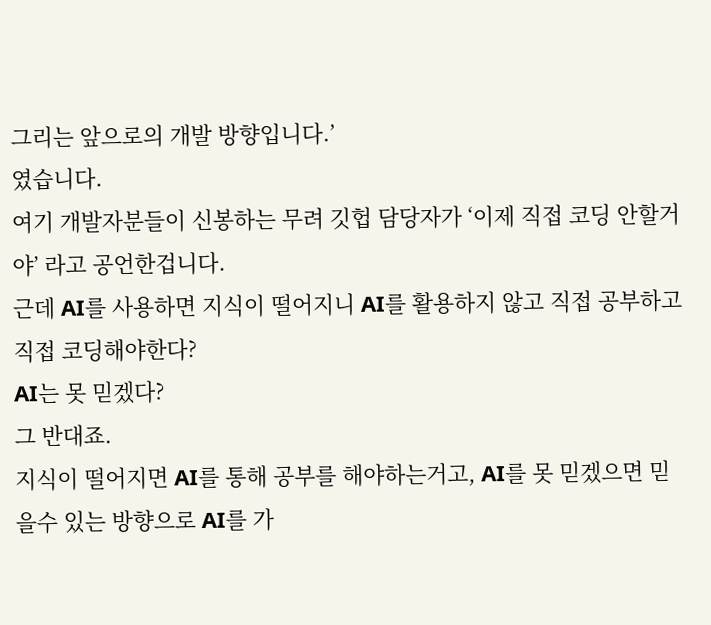그리는 앞으로의 개발 방향입니다.’
였습니다.
여기 개발자분들이 신봉하는 무려 깃헙 담당자가 ‘이제 직접 코딩 안할거야’ 라고 공언한겁니다.
근데 AI를 사용하면 지식이 떨어지니 AI를 활용하지 않고 직접 공부하고 직접 코딩해야한다?
AI는 못 믿겠다?
그 반대죠.
지식이 떨어지면 AI를 통해 공부를 해야하는거고, AI를 못 믿겠으면 믿을수 있는 방향으로 AI를 가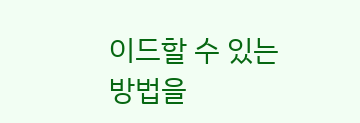이드할 수 있는 방법을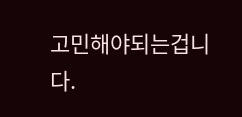고민해야되는겁니다.